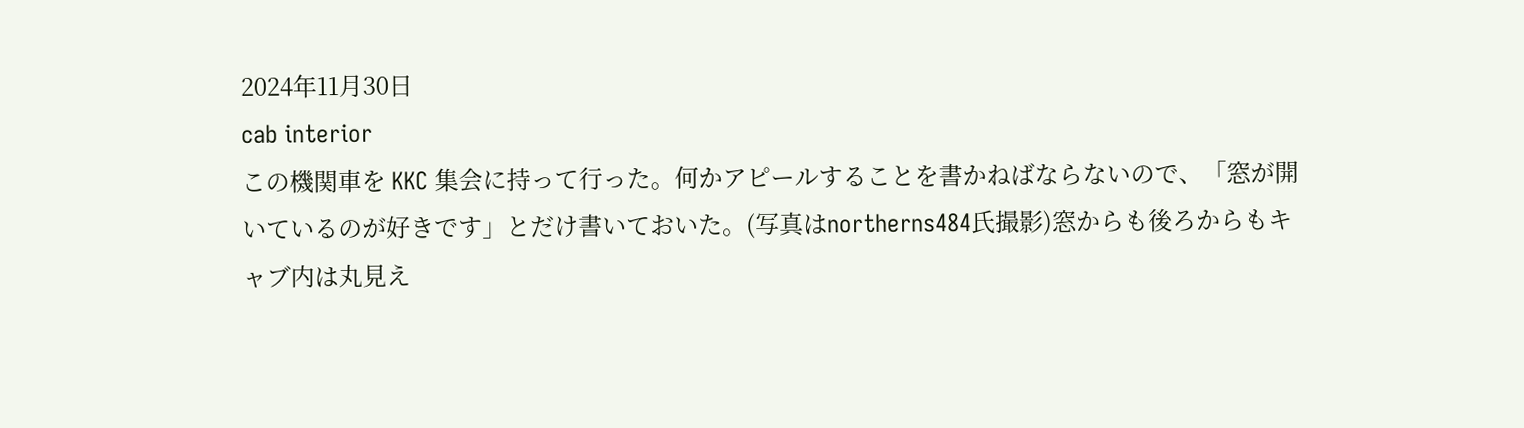2024年11月30日
cab interior
この機関車を KKC 集会に持って行った。何かアピールすることを書かねばならないので、「窓が開いているのが好きです」とだけ書いておいた。(写真はnortherns484氏撮影)窓からも後ろからもキャブ内は丸見え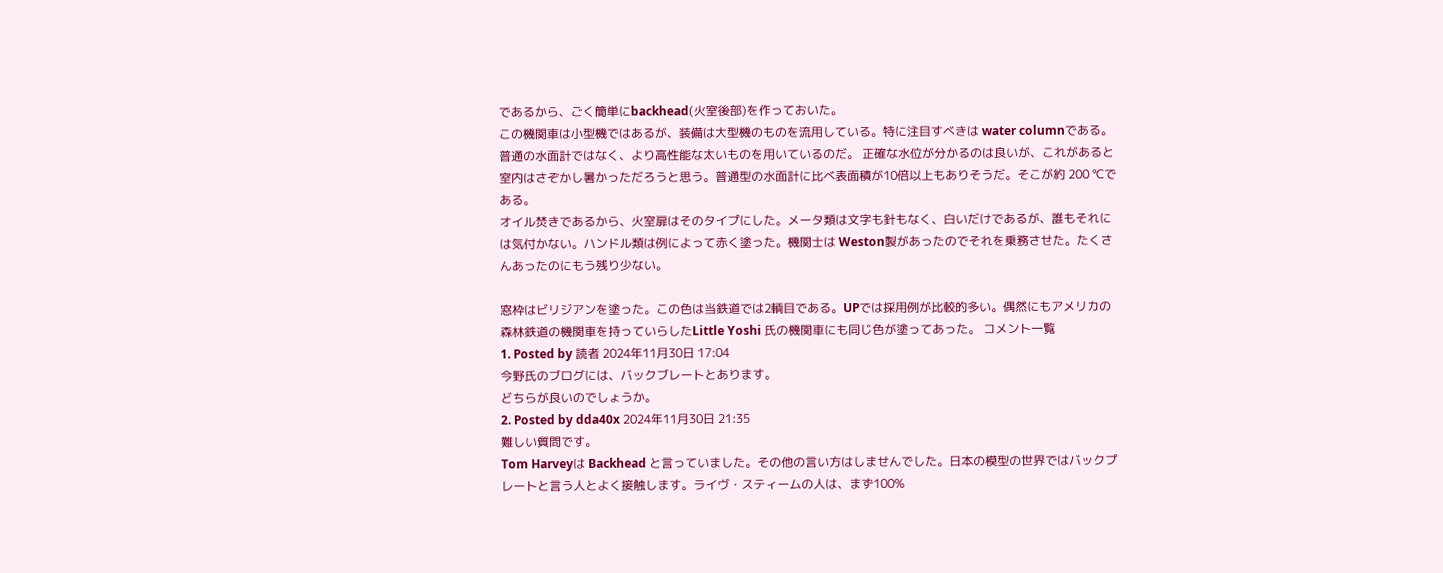であるから、ごく簡単にbackhead(火室後部)を作っておいた。
この機関車は小型機ではあるが、装備は大型機のものを流用している。特に注目すべきは water columnである。普通の水面計ではなく、より高性能な太いものを用いているのだ。 正確な水位が分かるのは良いが、これがあると室内はさぞかし暑かっただろうと思う。普通型の水面計に比べ表面積が10倍以上もありそうだ。そこが約 200 ℃である。
オイル焚きであるから、火室扉はそのタイプにした。メータ類は文字も針もなく、白いだけであるが、誰もそれには気付かない。ハンドル類は例によって赤く塗った。機関士は Weston製があったのでそれを乗務させた。たくさんあったのにもう残り少ない。

窓枠はビリジアンを塗った。この色は当鉄道では2輌目である。UPでは採用例が比較的多い。偶然にもアメリカの森林鉄道の機関車を持っていらしたLittle Yoshi 氏の機関車にも同じ色が塗ってあった。 コメント一覧
1. Posted by 読者 2024年11月30日 17:04
今野氏のブログには、バックブレートとあります。
どちらが良いのでしょうか。
2. Posted by dda40x 2024年11月30日 21:35
難しい質問です。
Tom Harveyは Backhead と言っていました。その他の言い方はしませんでした。日本の模型の世界ではバックプレートと言う人とよく接触します。ライヴ・スティームの人は、まず100%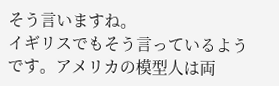そう言いますね。
イギリスでもそう言っているようです。アメリカの模型人は両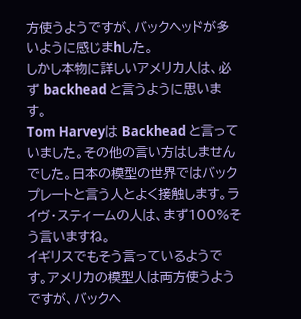方使うようですが、バックヘッドが多いように感じまhした。
しかし本物に詳しいアメリカ人は、必ず backhead と言うように思います。
Tom Harveyは Backhead と言っていました。その他の言い方はしませんでした。日本の模型の世界ではバックプレートと言う人とよく接触します。ライヴ・スティームの人は、まず100%そう言いますね。
イギリスでもそう言っているようです。アメリカの模型人は両方使うようですが、バックヘ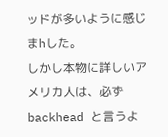ッドが多いように感じまhした。
しかし本物に詳しいアメリカ人は、必ず backhead と言うよ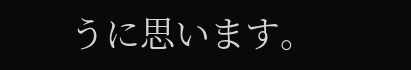うに思います。